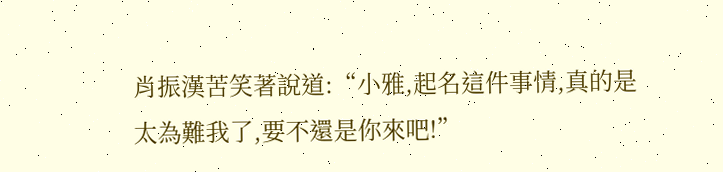肖振漢苦笑著說道:“小雅,起名這件事情,真的是太為難我了,要不還是你來吧!”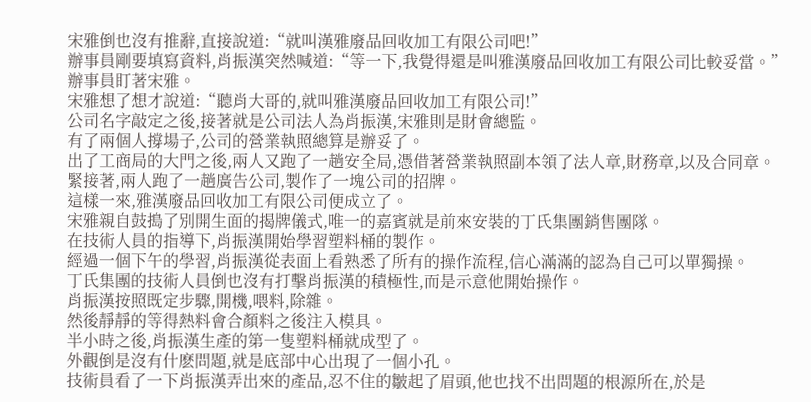宋雅倒也沒有推辭,直接說道:“就叫漢雅廢品回收加工有限公司吧!”
辦事員剛要填寫資料,肖振漢突然喊道:“等一下,我覺得還是叫雅漢廢品回收加工有限公司比較妥當。”
辦事員盯著宋雅。
宋雅想了想才說道:“聽肖大哥的,就叫雅漢廢品回收加工有限公司!”
公司名字敲定之後,接著就是公司法人為肖振漢,宋雅則是財會總監。
有了兩個人撐場子,公司的營業執照總算是辦妥了。
出了工商局的大門之後,兩人又跑了一趟安全局,憑借著營業執照副本領了法人章,財務章,以及合同章。
緊接著,兩人跑了一趟廣告公司,製作了一塊公司的招牌。
這樣一來,雅漢廢品回收加工有限公司便成立了。
宋雅親自鼓搗了別開生面的揭牌儀式,唯一的嘉賓就是前來安裝的丁氏集團銷售團隊。
在技術人員的指導下,肖振漢開始學習塑料桶的製作。
經過一個下午的學習,肖振漢從表面上看熟悉了所有的操作流程,信心滿滿的認為自己可以單獨操。
丁氏集團的技術人員倒也沒有打擊肖振漢的積極性,而是示意他開始操作。
肖振漢按照既定步驟,開機,喂料,除雜。
然後靜靜的等得熱料會合顏料之後注入模具。
半小時之後,肖振漢生產的第一隻塑料桶就成型了。
外觀倒是沒有什麽問題,就是底部中心出現了一個小孔。
技術員看了一下肖振漢弄出來的產品,忍不住的皺起了眉頭,他也找不出問題的根源所在,於是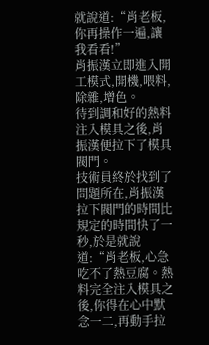就說道:“肖老板,你再操作一遍,讓我看看!”
肖振漢立即進入開工模式,開機,喂料,除雜,增色。
待到調和好的熱料注入模具之後,肖振漢便拉下了模具閥門。
技術員終於找到了問題所在,肖振漢拉下閥門的時間比規定的時間快了一秒,於是就說道:“肖老板,心急吃不了熱豆腐。熱料完全注入模具之後,你得在心中默念一二,再動手拉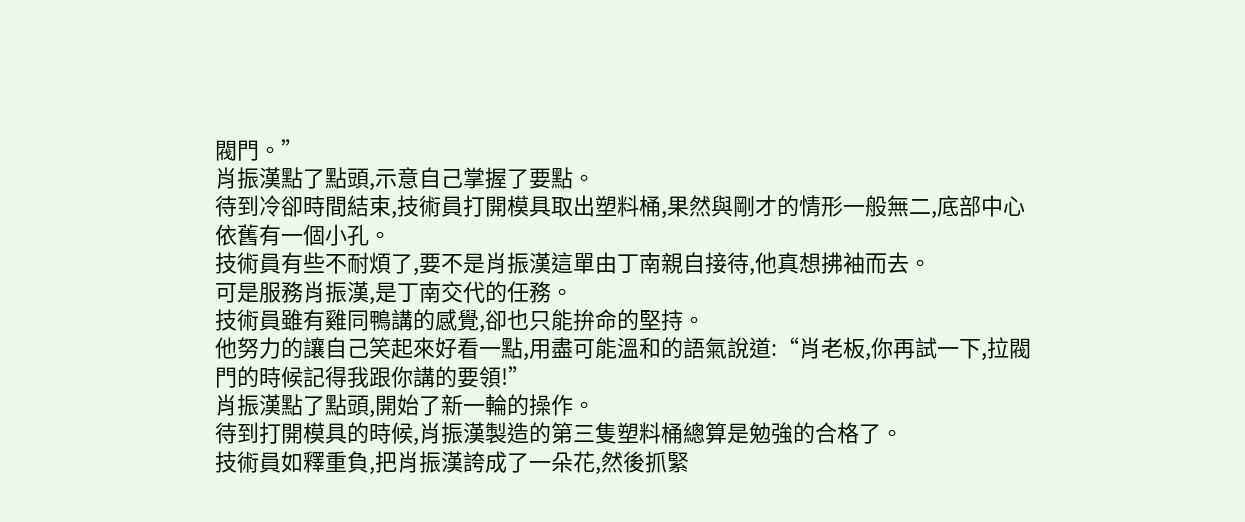閥門。”
肖振漢點了點頭,示意自己掌握了要點。
待到冷卻時間結束,技術員打開模具取出塑料桶,果然與剛才的情形一般無二,底部中心依舊有一個小孔。
技術員有些不耐煩了,要不是肖振漢這單由丁南親自接待,他真想拂袖而去。
可是服務肖振漢,是丁南交代的任務。
技術員雖有雞同鴨講的感覺,卻也只能拚命的堅持。
他努力的讓自己笑起來好看一點,用盡可能溫和的語氣說道:“肖老板,你再試一下,拉閥門的時候記得我跟你講的要領!”
肖振漢點了點頭,開始了新一輪的操作。
待到打開模具的時候,肖振漢製造的第三隻塑料桶總算是勉強的合格了。
技術員如釋重負,把肖振漢誇成了一朵花,然後抓緊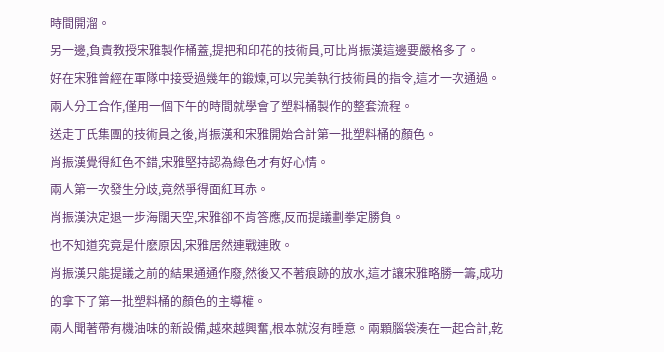時間開溜。
另一邊,負責教授宋雅製作桶蓋,提把和印花的技術員,可比肖振漢這邊要嚴格多了。
好在宋雅曾經在軍隊中接受過幾年的鍛煉,可以完美執行技術員的指令,這才一次通過。
兩人分工合作,僅用一個下午的時間就學會了塑料桶製作的整套流程。
送走丁氏集團的技術員之後,肖振漢和宋雅開始合計第一批塑料桶的顏色。
肖振漢覺得紅色不錯,宋雅堅持認為綠色才有好心情。
兩人第一次發生分歧,竟然爭得面紅耳赤。
肖振漢決定退一步海闊天空,宋雅卻不肯答應,反而提議劃拳定勝負。
也不知道究竟是什麽原因,宋雅居然連戰連敗。
肖振漢只能提議之前的結果通通作廢,然後又不著痕跡的放水,這才讓宋雅略勝一籌,成功的拿下了第一批塑料桶的顏色的主導權。
兩人聞著帶有機油味的新設備,越來越興奮,根本就沒有睡意。兩顆腦袋湊在一起合計,乾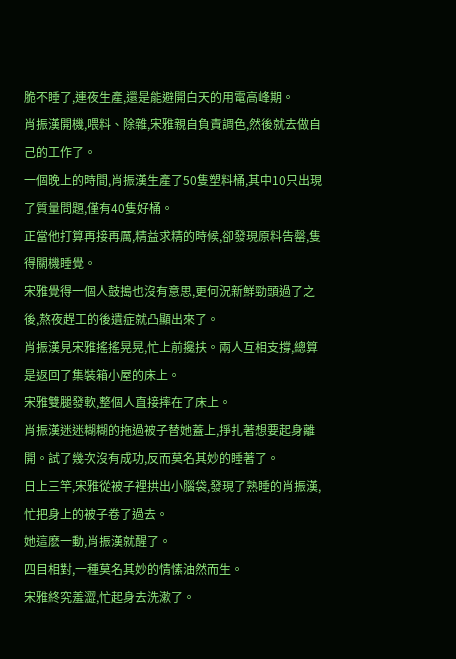脆不睡了,連夜生產,還是能避開白天的用電高峰期。
肖振漢開機,喂料、除雜,宋雅親自負責調色,然後就去做自己的工作了。
一個晚上的時間,肖振漢生產了50隻塑料桶,其中10只出現了質量問題,僅有40隻好桶。
正當他打算再接再厲,精益求精的時候,卻發現原料告罄,隻得關機睡覺。
宋雅覺得一個人鼓搗也沒有意思,更何況新鮮勁頭過了之後,熬夜趕工的後遺症就凸顯出來了。
肖振漢見宋雅搖搖晃晃,忙上前攙扶。兩人互相支撐,總算是返回了集裝箱小屋的床上。
宋雅雙腿發軟,整個人直接摔在了床上。
肖振漢迷迷糊糊的拖過被子替她蓋上,掙扎著想要起身離開。試了幾次沒有成功,反而莫名其妙的睡著了。
日上三竿,宋雅從被子裡拱出小腦袋,發現了熟睡的肖振漢,忙把身上的被子卷了過去。
她這麽一動,肖振漢就醒了。
四目相對,一種莫名其妙的情愫油然而生。
宋雅終究羞澀,忙起身去洗漱了。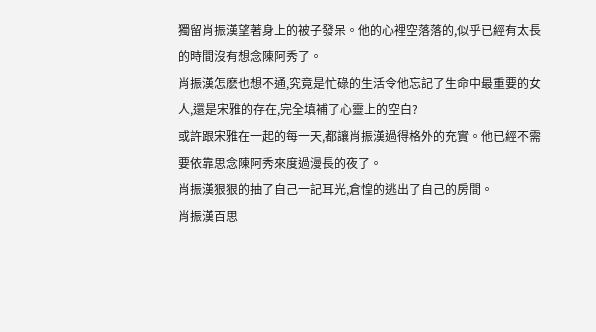獨留肖振漢望著身上的被子發呆。他的心裡空落落的,似乎已經有太長的時間沒有想念陳阿秀了。
肖振漢怎麽也想不通,究竟是忙碌的生活令他忘記了生命中最重要的女人,還是宋雅的存在,完全填補了心靈上的空白?
或許跟宋雅在一起的每一天,都讓肖振漢過得格外的充實。他已經不需要依靠思念陳阿秀來度過漫長的夜了。
肖振漢狠狠的抽了自己一記耳光,倉惶的逃出了自己的房間。
肖振漢百思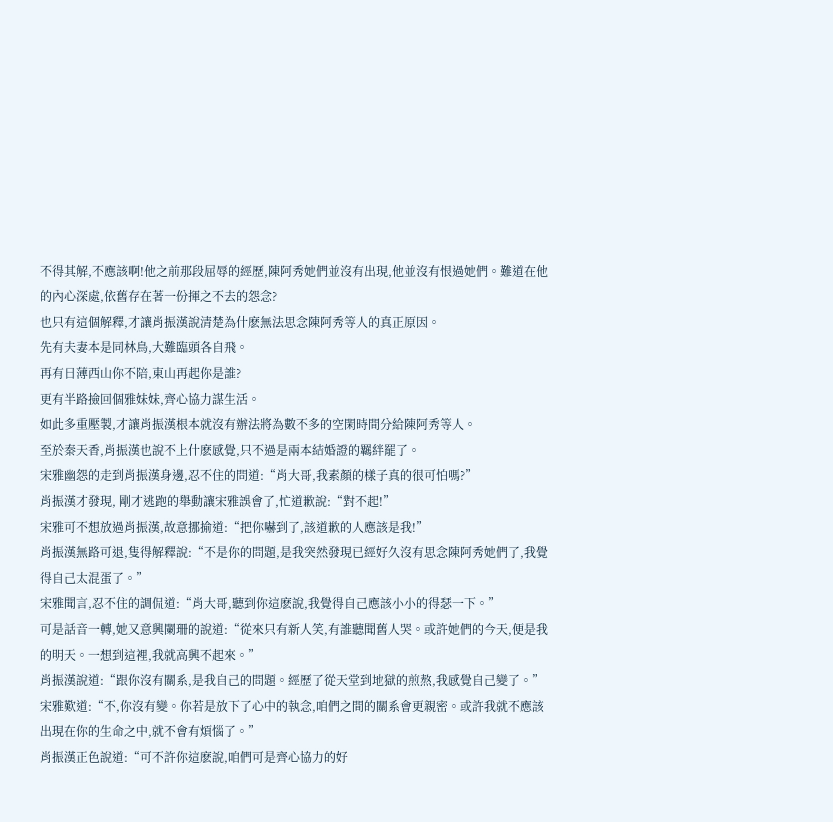不得其解,不應該啊!他之前那段屈辱的經歷,陳阿秀她們並沒有出現,他並沒有恨過她們。難道在他的內心深處,依舊存在著一份揮之不去的怨念?
也只有這個解釋,才讓肖振漢說清楚為什麽無法思念陳阿秀等人的真正原因。
先有夫妻本是同林鳥,大難臨頭各自飛。
再有日薄西山你不陪,東山再起你是誰?
更有半路撿回個雅妹妹,齊心協力謀生活。
如此多重壓製,才讓肖振漢根本就沒有辦法將為數不多的空閑時間分給陳阿秀等人。
至於秦天香,肖振漢也說不上什麽感覺,只不過是兩本結婚證的羈絆罷了。
宋雅幽怨的走到肖振漢身邊,忍不住的問道:“肖大哥,我素顏的樣子真的很可怕嗎?”
肖振漢才發現, 剛才逃跑的舉動讓宋雅誤會了,忙道歉說:“對不起!”
宋雅可不想放過肖振漢,故意挪揄道:“把你嚇到了,該道歉的人應該是我!”
肖振漢無路可退,隻得解釋說:“不是你的問題,是我突然發現已經好久沒有思念陳阿秀她們了,我覺得自己太混蛋了。”
宋雅聞言,忍不住的調侃道:“肖大哥,聽到你這麽說,我覺得自己應該小小的得瑟一下。”
可是話音一轉,她又意興闌珊的說道:“從來只有新人笑,有誰聽聞舊人哭。或許她們的今天,便是我的明天。一想到這裡,我就高興不起來。”
肖振漢說道:“跟你沒有關系,是我自己的問題。經歷了從天堂到地獄的煎熬,我感覺自己變了。”
宋雅歎道:“不,你沒有變。你若是放下了心中的執念,咱們之間的關系會更親密。或許我就不應該出現在你的生命之中,就不會有煩惱了。”
肖振漢正色說道:“可不許你這麽說,咱們可是齊心協力的好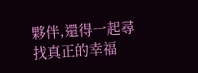夥伴,還得一起尋找真正的幸福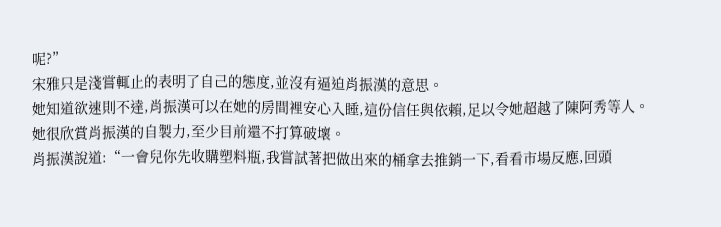呢?”
宋雅只是淺嘗輒止的表明了自己的態度,並沒有逼迫肖振漢的意思。
她知道欲速則不達,肖振漢可以在她的房間裡安心入睡,這份信任與依賴,足以令她超越了陳阿秀等人。
她很欣賞肖振漢的自製力,至少目前還不打算破壞。
肖振漢說道:“一會兒你先收購塑料瓶,我嘗試著把做出來的桶拿去推銷一下,看看市場反應,回頭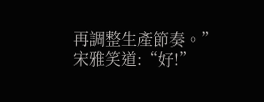再調整生產節奏。”
宋雅笑道:“好!”